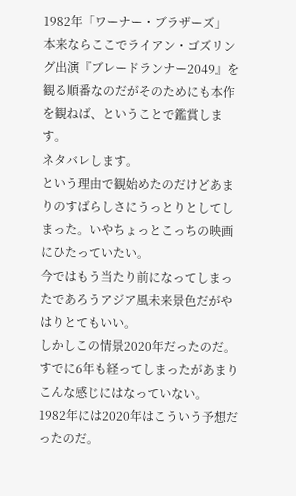1982年「ワーナー・ブラザーズ」
本来ならここでライアン・ゴズリング出演『ブレードランナー2049』を観る順番なのだがそのためにも本作を観ねば、ということで鑑賞します。
ネタバレします。
という理由で観始めたのだけどあまりのすばらしさにうっとりとしてしまった。いやちょっとこっちの映画にひたっていたい。
今ではもう当たり前になってしまったであろうアジア風未来景色だがやはりとてもいい。
しかしこの情景2020年だったのだ。
すでに6年も経ってしまったがあまりこんな感じにはなっていない。
1982年には2020年はこういう予想だったのだ。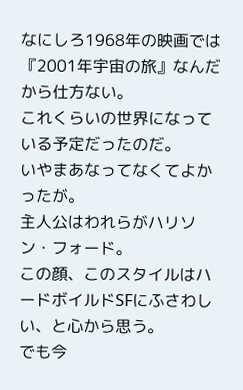なにしろ1968年の映画では『2001年宇宙の旅』なんだから仕方ない。
これくらいの世界になっている予定だったのだ。
いやまあなってなくてよかったが。
主人公はわれらがハリソン・フォード。
この顔、このスタイルはハードボイルドSFにふさわしい、と心から思う。
でも今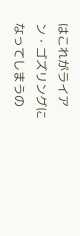はこれがライアン・ゴズリングになってしまうの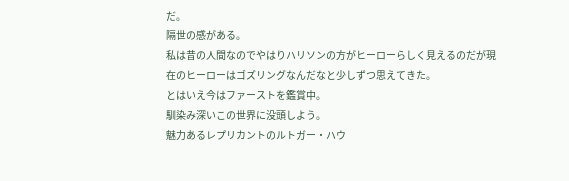だ。
隔世の感がある。
私は昔の人間なのでやはりハリソンの方がヒーローらしく見えるのだが現在のヒーローはゴズリングなんだなと少しずつ思えてきた。
とはいえ今はファーストを鑑賞中。
馴染み深いこの世界に没頭しよう。
魅力あるレプリカントのルトガー・ハウ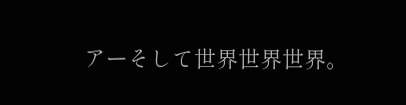アーそして世界世界世界。